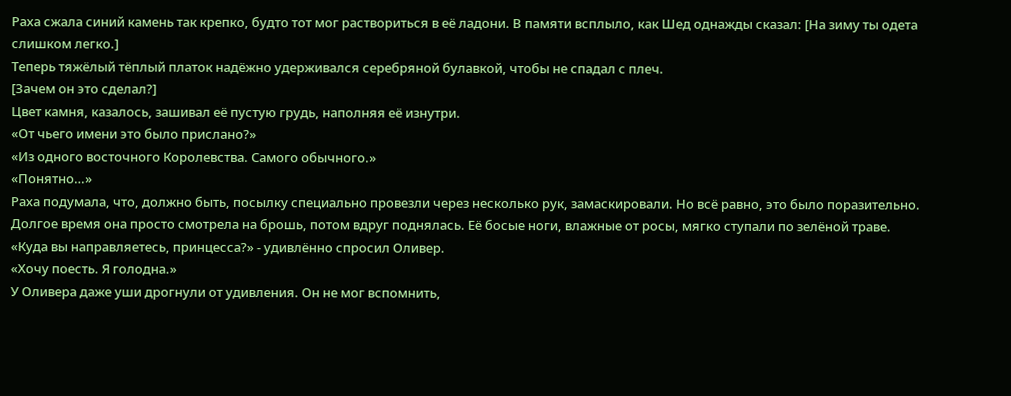Раха сжала синий камень так крепко, будто тот мог раствориться в её ладони. В памяти всплыло, как Шед однажды сказал: [На зиму ты одета слишком легко.]
Теперь тяжёлый тёплый платок надёжно удерживался серебряной булавкой, чтобы не спадал с плеч.
[Зачем он это сделал?]
Цвет камня, казалось, зашивал её пустую грудь, наполняя её изнутри.
«От чьего имени это было прислано?»
«Из одного восточного Королевства. Самого обычного.»
«Понятно…»
Раха подумала, что, должно быть, посылку специально провезли через несколько рук, замаскировали. Но всё равно, это было поразительно.
Долгое время она просто смотрела на брошь, потом вдруг поднялась. Её босые ноги, влажные от росы, мягко ступали по зелёной траве.
«Куда вы направляетесь, принцесса?» - удивлённо спросил Оливер.
«Хочу поесть. Я голодна.»
У Оливера даже уши дрогнули от удивления. Он не мог вспомнить,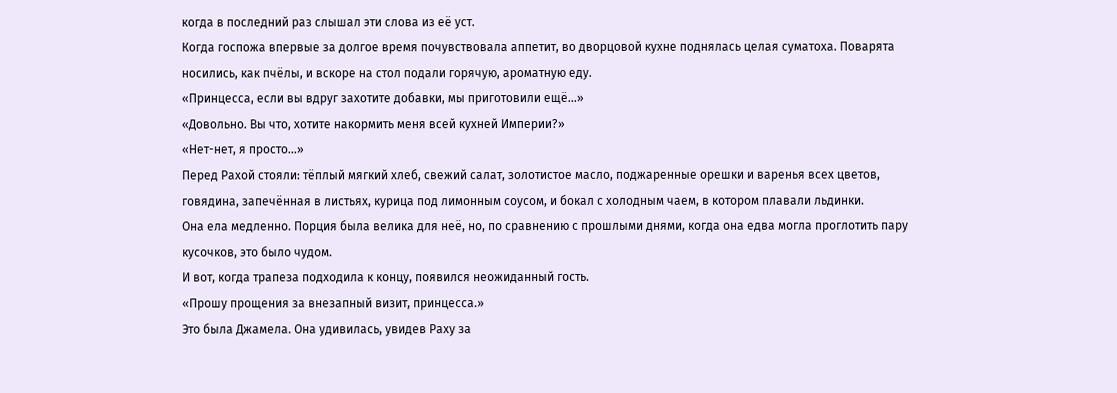когда в последний раз слышал эти слова из её уст.
Когда госпожа впервые за долгое время почувствовала аппетит, во дворцовой кухне поднялась целая суматоха. Поварята носились, как пчёлы, и вскоре на стол подали горячую, ароматную еду.
«Принцесса, если вы вдруг захотите добавки, мы приготовили ещё...»
«Довольно. Вы что, хотите накормить меня всей кухней Империи?»
«Нет-нет, я просто...»
Перед Рахой стояли: тёплый мягкий хлеб, свежий салат, золотистое масло, поджаренные орешки и варенья всех цветов, говядина, запечённая в листьях, курица под лимонным соусом, и бокал с холодным чаем, в котором плавали льдинки.
Она ела медленно. Порция была велика для неё, но, по сравнению с прошлыми днями, когда она едва могла проглотить пару кусочков, это было чудом.
И вот, когда трапеза подходила к концу, появился неожиданный гость.
«Прошу прощения за внезапный визит, принцесса.»
Это была Джамела. Она удивилась, увидев Раху за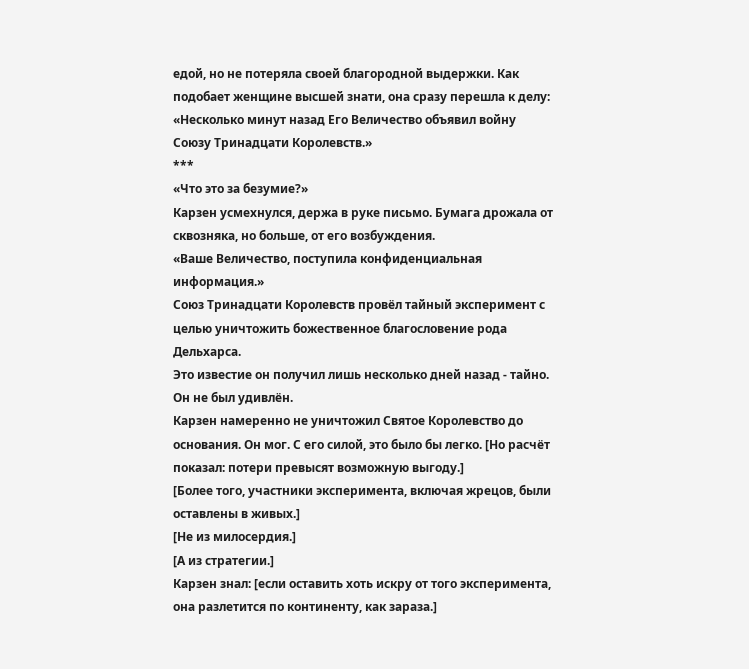едой, но не потеряла своей благородной выдержки. Как подобает женщине высшей знати, она сразу перешла к делу:
«Несколько минут назад Его Величество объявил войну Союзу Тринадцати Королевств.»
***
«Что это за безумие?»
Карзен усмехнулся, держа в руке письмо. Бумага дрожала от сквозняка, но больше, от его возбуждения.
«Ваше Величество, поступила конфиденциальная информация.»
Союз Тринадцати Королевств провёл тайный эксперимент с целью уничтожить божественное благословение рода Дельхарса.
Это известие он получил лишь несколько дней назад - тайно.
Он не был удивлён.
Карзен намеренно не уничтожил Святое Королевство до основания. Он мог. С его силой, это было бы легко. [Но расчёт показал: потери превысят возможную выгоду.]
[Более того, участники эксперимента, включая жрецов, были оставлены в живых.]
[Не из милосердия.]
[А из стратегии.]
Карзен знал: [если оставить хоть искру от того эксперимента, она разлетится по континенту, как зараза.]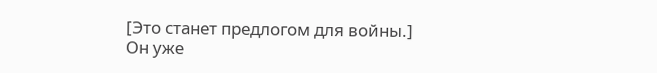[Это станет предлогом для войны.]
Он уже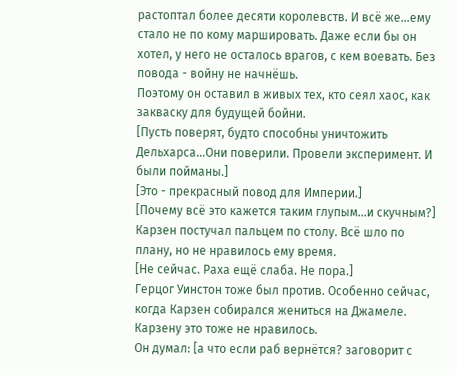растоптал более десяти королевств. И всё же…ему стало не по кому маршировать. Даже если бы он хотел, у него не осталось врагов, с кем воевать. Без повода - войну не начнёшь.
Поэтому он оставил в живых тех, кто сеял хаос, как закваску для будущей бойни.
[Пусть поверят, будто способны уничтожить Дельхарса…Они поверили. Провели эксперимент. И были пойманы.]
[Это - прекрасный повод для Империи.]
[Почему всё это кажется таким глупым…и скучным?]
Карзен постучал пальцем по столу. Всё шло по плану, но не нравилось ему время.
[Не сейчас. Раха ещё слаба. Не пора.]
Герцог Уинстон тоже был против. Особенно сейчас, когда Карзен собирался жениться на Джамеле.
Карзену это тоже не нравилось.
Он думал: [а что если раб вернётся? заговорит с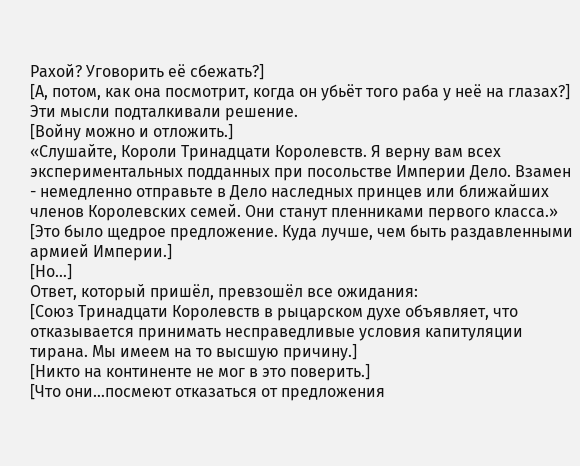Рахой? Уговорить её сбежать?]
[А, потом, как она посмотрит, когда он убьёт того раба у неё на глазах?]
Эти мысли подталкивали решение.
[Войну можно и отложить.]
«Слушайте, Короли Тринадцати Королевств. Я верну вам всех экспериментальных подданных при посольстве Империи Дело. Взамен - немедленно отправьте в Дело наследных принцев или ближайших членов Королевских семей. Они станут пленниками первого класса.»
[Это было щедрое предложение. Куда лучше, чем быть раздавленными армией Империи.]
[Но…]
Ответ, который пришёл, превзошёл все ожидания:
[Союз Тринадцати Королевств в рыцарском духе объявляет, что отказывается принимать несправедливые условия капитуляции тирана. Мы имеем на то высшую причину.]
[Никто на континенте не мог в это поверить.]
[Что они…посмеют отказаться от предложения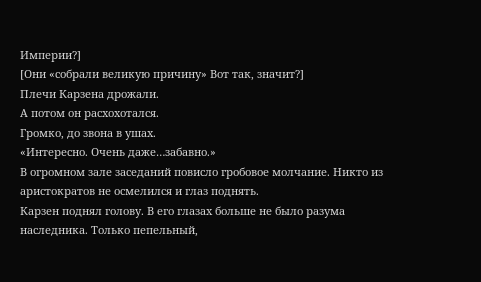Империи?]
[Они «собрали великую причину» Вот так, значит?]
Плечи Карзена дрожали.
А потом он расхохотался.
Громко, до звона в ушах.
«Интересно. Очень даже…забавно.»
В огромном зале заседаний повисло гробовое молчание. Никто из аристократов не осмелился и глаз поднять.
Карзен поднял голову. В его глазах больше не было разума наследника. Только пепельный,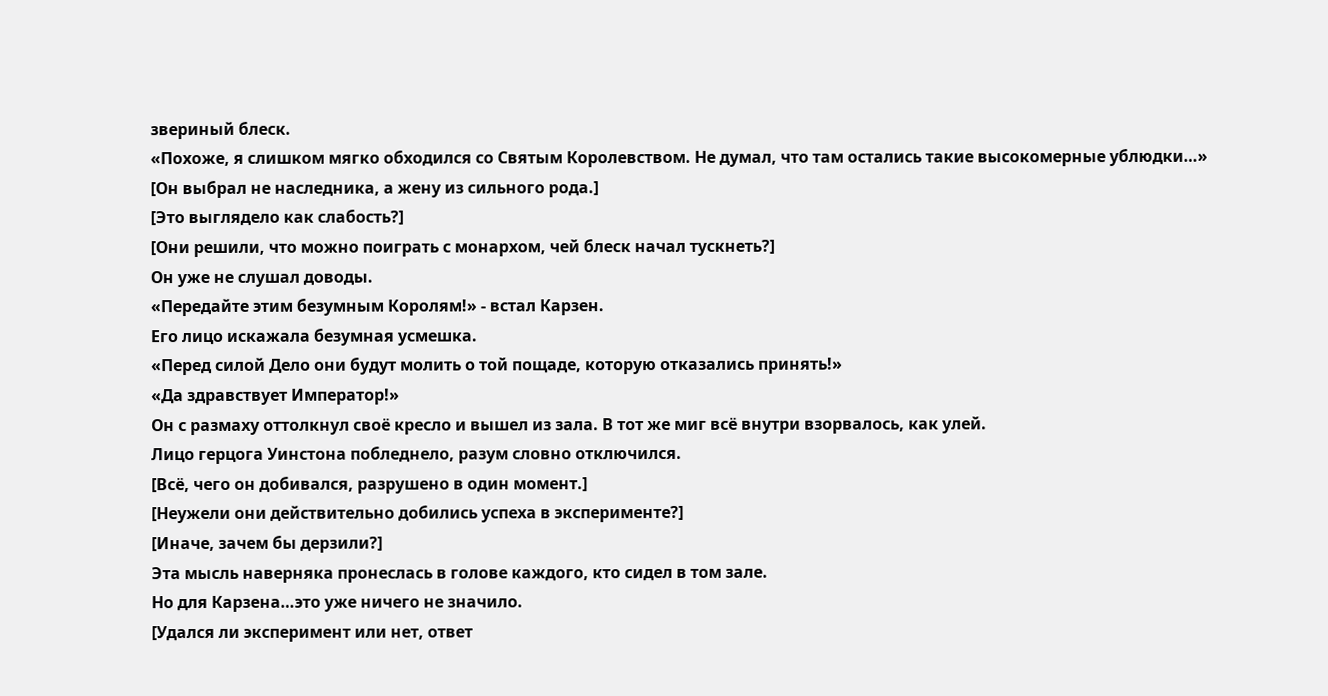звериный блеск.
«Похоже, я слишком мягко обходился со Святым Королевством. Не думал, что там остались такие высокомерные ублюдки…»
[Он выбрал не наследника, а жену из сильного рода.]
[Это выглядело как слабость?]
[Они решили, что можно поиграть с монархом, чей блеск начал тускнеть?]
Он уже не слушал доводы.
«Передайте этим безумным Королям!» - встал Карзен.
Его лицо искажала безумная усмешка.
«Перед силой Дело они будут молить о той пощаде, которую отказались принять!»
«Да здравствует Император!»
Он с размаху оттолкнул своё кресло и вышел из зала. В тот же миг всё внутри взорвалось, как улей.
Лицо герцога Уинстона побледнело, разум словно отключился.
[Всё, чего он добивался, разрушено в один момент.]
[Неужели они действительно добились успеха в эксперименте?]
[Иначе, зачем бы дерзили?]
Эта мысль наверняка пронеслась в голове каждого, кто сидел в том зале.
Но для Карзена…это уже ничего не значило.
[Удался ли эксперимент или нет, ответ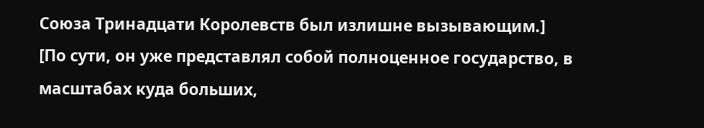Союза Тринадцати Королевств был излишне вызывающим.]
[По сути, он уже представлял собой полноценное государство, в масштабах куда больших,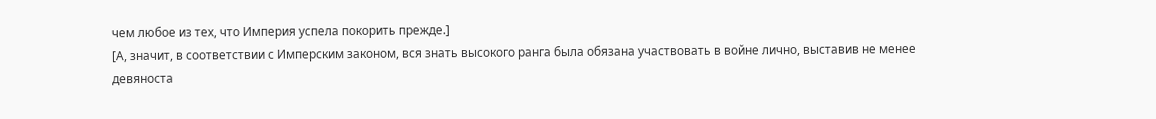чем любое из тех, что Империя успела покорить прежде.]
[А, значит, в соответствии с Имперским законом, вся знать высокого ранга была обязана участвовать в войне лично, выставив не менее девяноста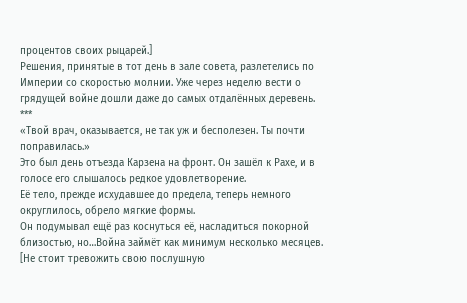процентов своих рыцарей.]
Решения, принятые в тот день в зале совета, разлетелись по Империи со скоростью молнии. Уже через неделю вести о грядущей войне дошли даже до самых отдалённых деревень.
***
«Твой врач, оказывается, не так уж и бесполезен. Ты почти поправилась.»
Это был день отъезда Карзена на фронт. Он зашёл к Рахе, и в голосе его слышалось редкое удовлетворение.
Её тело, прежде исхудавшее до предела, теперь немного округлилось, обрело мягкие формы.
Он подумывал ещё раз коснуться её, насладиться покорной близостью, но…Война займёт как минимум несколько месяцев.
[Не стоит тревожить свою послушную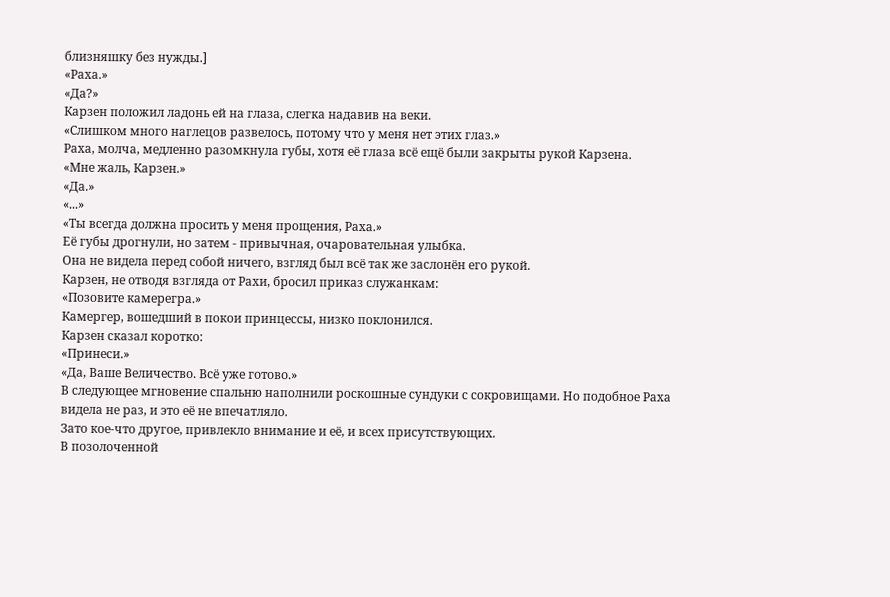близняшку без нужды.]
«Раха.»
«Да?»
Карзен положил ладонь ей на глаза, слегка надавив на веки.
«Слишком много наглецов развелось, потому что у меня нет этих глаз.»
Раха, молча, медленно разомкнула губы, хотя её глаза всё ещё были закрыты рукой Карзена.
«Мне жаль, Карзен.»
«Да.»
«...»
«Ты всегда должна просить у меня прощения, Раха.»
Её губы дрогнули, но затем - привычная, очаровательная улыбка.
Она не видела перед собой ничего, взгляд был всё так же заслонён его рукой.
Карзен, не отводя взгляда от Рахи, бросил приказ служанкам:
«Позовите камерегра.»
Камергер, вошедший в покои принцессы, низко поклонился.
Карзен сказал коротко:
«Принеси.»
«Да, Ваше Величество. Всё уже готово.»
В следующее мгновение спальню наполнили роскошные сундуки с сокровищами. Но подобное Раха видела не раз, и это её не впечатляло.
Зато кое-что другое, привлекло внимание и её, и всех присутствующих.
В позолоченной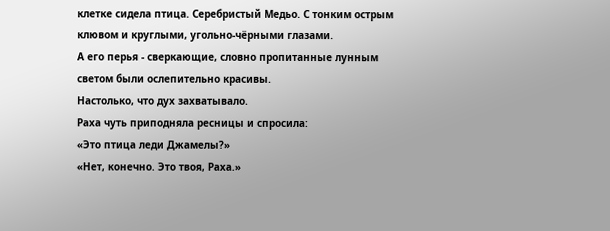клетке сидела птица. Серебристый Медьо. С тонким острым клювом и круглыми, угольно-чёрными глазами.
А его перья - сверкающие, словно пропитанные лунным светом были ослепительно красивы.
Настолько, что дух захватывало.
Раха чуть приподняла ресницы и спросила:
«Это птица леди Джамелы?»
«Нет, конечно. Это твоя, Раха.»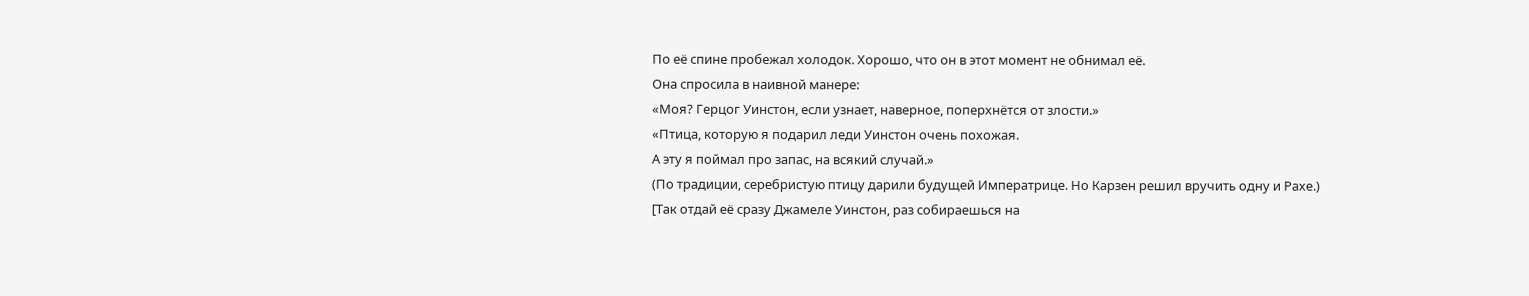По её спине пробежал холодок. Хорошо, что он в этот момент не обнимал её.
Она спросила в наивной манере:
«Моя? Герцог Уинстон, если узнает, наверное, поперхнётся от злости.»
«Птица, которую я подарил леди Уинстон очень похожая.
А эту я поймал про запас, на всякий случай.»
(По традиции, серебристую птицу дарили будущей Императрице. Но Карзен решил вручить одну и Рахе.)
[Так отдай её сразу Джамеле Уинстон, раз собираешься на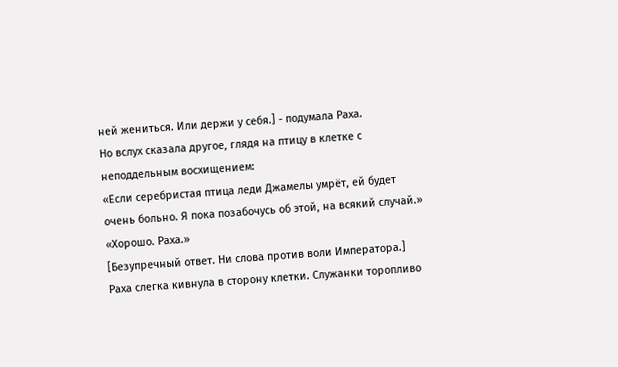ней жениться. Или держи у себя.] - подумала Раха.
Но вслух сказала другое, глядя на птицу в клетке с неподдельным восхищением:
«Если серебристая птица леди Джамелы умрёт, ей будет очень больно. Я пока позабочусь об этой, на всякий случай.»
«Хорошо. Раха.»
[Безупречный ответ. Ни слова против воли Императора.]
Раха слегка кивнула в сторону клетки. Служанки торопливо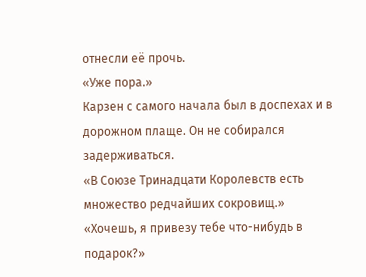отнесли её прочь.
«Уже пора.»
Карзен с самого начала был в доспехах и в дорожном плаще. Он не собирался задерживаться.
«В Союзе Тринадцати Королевств есть множество редчайших сокровищ.»
«Хочешь, я привезу тебе что-нибудь в подарок?»